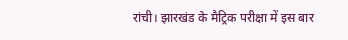रांची। झारखंड के मैट्रिक परीक्षा में इस बार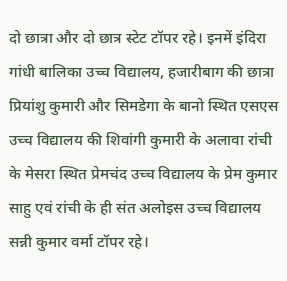दो छात्रा और दो छात्र स्टेट टॉपर रहे। इनमें इंदिरा गांधी बालिका उच्च विद्यालय, हजारीबाग की छात्रा प्रियांशु कुमारी और सिमडेगा के बानो स्थित एसएस उच्च विद्यालय की शिवांगी कुमारी के अलावा रांची के मेसरा स्थित प्रेमचंद उच्च विद्यालय के प्रेम कुमार साहु एवं रांची के ही संत अलोइस उच्च विद्यालय सन्नी कुमार वर्मा टॉपर रहे।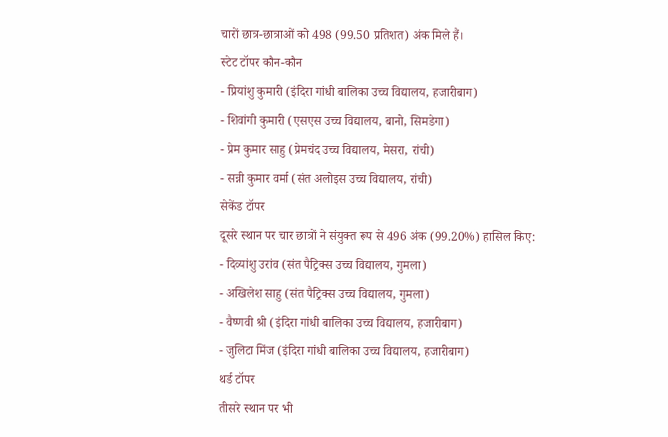चारों छात्र-छात्राओं को 498 (99.50 प्रतिशत) अंक मिले हैं।
स्टेट टॉपर कौन-कौन
- प्रियांशु कुमारी (इंदिरा गांधी बालिका उच्च विद्यालय, हजारीबाग)
- शिवांगी कुमारी (एसएस उच्च विद्यालय, बानो, सिमडेगा)
- प्रेम कुमार साहु (प्रेमचंद उच्च विद्यालय, मेसरा, रांची)
- सन्नी कुमार वर्मा (संत अलोइस उच्च विद्यालय, रांची)
सेकेंड टॉपर
दूसरे स्थान पर चार छात्रों ने संयुक्त रूप से 496 अंक (99.20%) हासिल किए:
- दिव्यांशु उरांव (संत पैट्रिक्स उच्च विद्यालय, गुमला)
- अखिलेश साहु (संत पैट्रिक्स उच्च विद्यालय, गुमला)
- वैष्णवी श्री (इंदिरा गांधी बालिका उच्च विद्यालय, हजारीबाग)
- जुलिटा मिंज (इंदिरा गांधी बालिका उच्च विद्यालय, हजारीबाग)
थर्ड टॉपर
तीसरे स्थान पर भी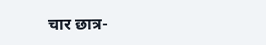चार छात्र-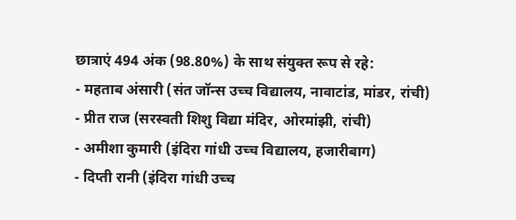छात्राएं 494 अंक (98.80%) के साथ संयुक्त रूप से रहे:
- महताब अंसारी (संत जॉन्स उच्च विद्यालय, नावाटांड, मांडर, रांची)
- प्रीत राज (सरस्वती शिशु विद्या मंदिर, ओरमांझी, रांची)
- अमीशा कुमारी (इंदिरा गांधी उच्च विद्यालय, हजारीबाग)
- दिप्ती रानी (इंदिरा गांधी उच्च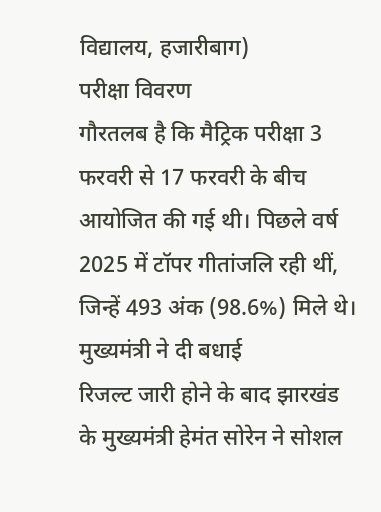विद्यालय, हजारीबाग)
परीक्षा विवरण
गौरतलब है कि मैट्रिक परीक्षा 3 फरवरी से 17 फरवरी के बीच आयोजित की गई थी। पिछले वर्ष 2025 में टॉपर गीतांजलि रही थीं, जिन्हें 493 अंक (98.6%) मिले थे।
मुख्यमंत्री ने दी बधाई
रिजल्ट जारी होने के बाद झारखंड के मुख्यमंत्री हेमंत सोरेन ने सोशल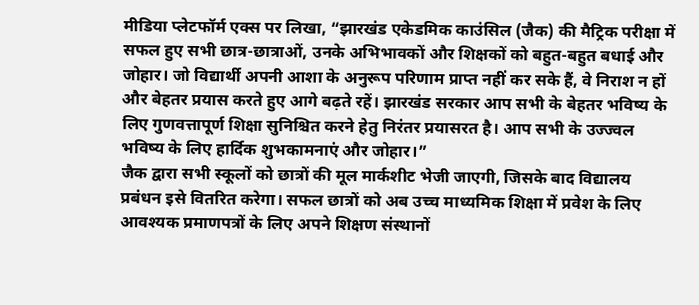मीडिया प्लेटफॉर्म एक्स पर लिखा, “झारखंड एकेडमिक काउंसिल (जैक) की मैट्रिक परीक्षा में सफल हुए सभी छात्र-छात्राओं, उनके अभिभावकों और शिक्षकों को बहुत-बहुत बधाई और जोहार। जो विद्यार्थी अपनी आशा के अनुरूप परिणाम प्राप्त नहीं कर सके हैं, वे निराश न हों और बेहतर प्रयास करते हुए आगे बढ़ते रहें। झारखंड सरकार आप सभी के बेहतर भविष्य के लिए गुणवत्तापूर्ण शिक्षा सुनिश्चित करने हेतु निरंतर प्रयासरत है। आप सभी के उज्ज्वल भविष्य के लिए हार्दिक शुभकामनाएं और जोहार।”
जैक द्वारा सभी स्कूलों को छात्रों की मूल मार्कशीट भेजी जाएगी, जिसके बाद विद्यालय प्रबंधन इसे वितरित करेगा। सफल छात्रों को अब उच्च माध्यमिक शिक्षा में प्रवेश के लिए आवश्यक प्रमाणपत्रों के लिए अपने शिक्षण संस्थानों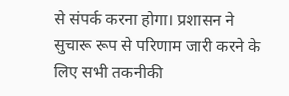से संपर्क करना होगा। प्रशासन ने सुचारू रूप से परिणाम जारी करने के लिए सभी तकनीकी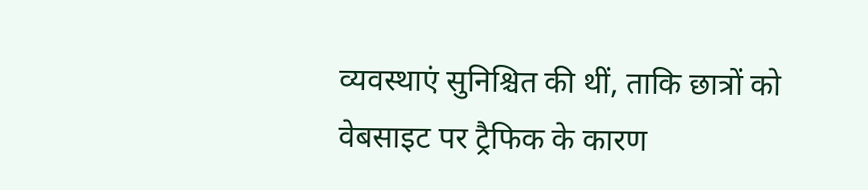व्यवस्थाएं सुनिश्चित की थीं, ताकि छात्रों को वेबसाइट पर ट्रैफिक के कारण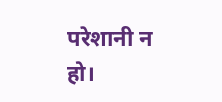परेशानी न हो।